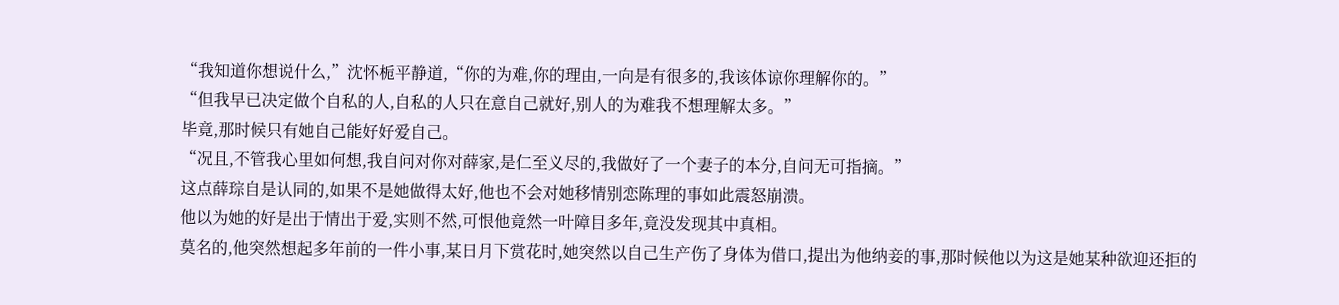“我知道你想说什么,”沈怀栀平静道,“你的为难,你的理由,一向是有很多的,我该体谅你理解你的。”
“但我早已决定做个自私的人,自私的人只在意自己就好,别人的为难我不想理解太多。”
毕竟,那时候只有她自己能好好爱自己。
“况且,不管我心里如何想,我自问对你对薛家,是仁至义尽的,我做好了一个妻子的本分,自问无可指摘。”
这点薛琮自是认同的,如果不是她做得太好,他也不会对她移情别恋陈理的事如此震怒崩溃。
他以为她的好是出于情出于爱,实则不然,可恨他竟然一叶障目多年,竟没发现其中真相。
莫名的,他突然想起多年前的一件小事,某日月下赏花时,她突然以自己生产伤了身体为借口,提出为他纳妾的事,那时候他以为这是她某种欲迎还拒的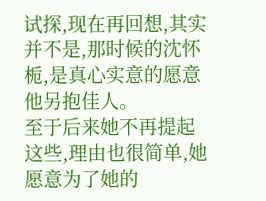试探,现在再回想,其实并不是,那时候的沈怀栀,是真心实意的愿意他另抱佳人。
至于后来她不再提起这些,理由也很简单,她愿意为了她的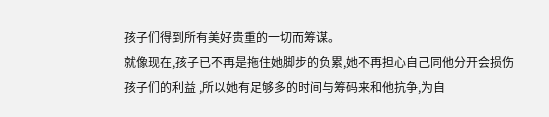孩子们得到所有美好贵重的一切而筹谋。
就像现在,孩子已不再是拖住她脚步的负累,她不再担心自己同他分开会损伤孩子们的利益 ,所以她有足够多的时间与筹码来和他抗争,为自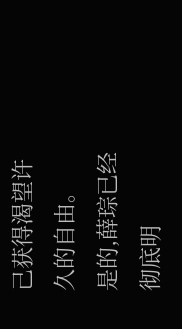己获得渴望许久的自由。
是的,薛琮已经彻底明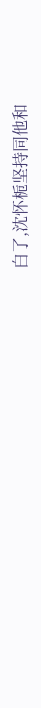白了,沈怀栀坚持同他和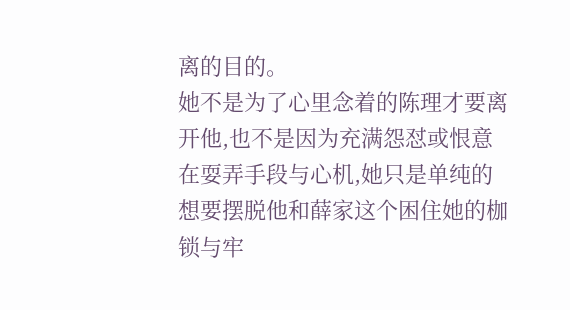离的目的。
她不是为了心里念着的陈理才要离开他,也不是因为充满怨怼或恨意在耍弄手段与心机,她只是单纯的想要摆脱他和薛家这个困住她的枷锁与牢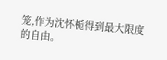笼,作为沈怀栀得到最大限度的自由。